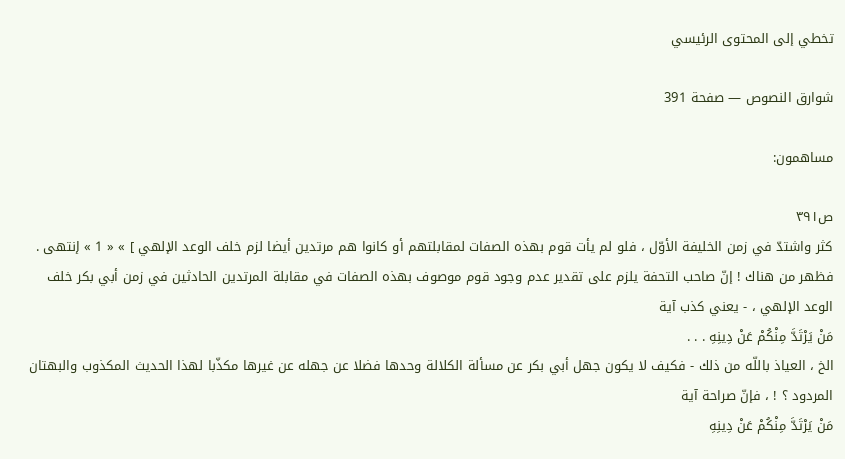تخطي إلى المحتوى الرئيسي

شوارق النصوص — صفحة 391

مساهمون:

ص٣٩١
كثر واشتدّ في زمن الخليفة الأوّل ، فلو لم يأت قوم بهذه الصفات لمقابلتهم أو كانوا هم مرتدين أيضا لزم خلف الوعد الإلهي ] » « 1 » إنتهى . فظهر من هناك ! إنّ صاحب التحفة يلزم على تقدير عدم وجود قوم موصوف بهذه الصفات في مقابلة المرتدين الحادثين في زمن أبي بكر خلف الوعد الإلهي ، - يعني كذب آية
مَنْ يَرْتَدَّ مِنْكُمْ عَنْ دِينِهِ . . .
الخ ، العياذ باللّه من ذلك - فكيف لا يكون جهل أبي بكر عن مسألة الكلالة وحدها فضلا عن جهله عن غيرها مكذّبا لهذا الحديث المكذوب والبهتان المردود ؟ ! ، فإنّ صراحة آية
مَنْ يَرْتَدَّ مِنْكُمْ عَنْ دِينِهِ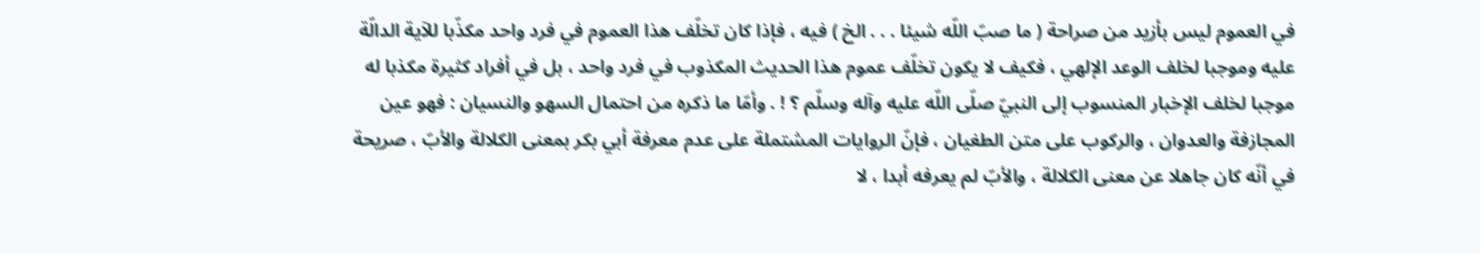في العموم ليس بأزيد من صراحة ( ما صبّ اللّه شيئا . . . الخ ) فيه ، فإذا كان تخلّف هذا العموم في فرد واحد مكذّبا للآية الدالّة عليه وموجبا لخلف الوعد الإلهي ، فكيف لا يكون تخلّف عموم هذا الحديث المكذوب في فرد واحد ، بل في أفراد كثيرة مكذبا له موجبا لخلف الإخبار المنسوب إلى النبيّ صلّى اللّه عليه وآله وسلّم ؟ ! . وأمّا ما ذكره من احتمال السهو والنسيان : فهو عين المجازفة والعدوان ، والركوب على متن الطغيان ، فإنّ الروايات المشتملة على عدم معرفة أبي بكر بمعنى الكلالة والأبّ ، صريحة في أنّه كان جاهلا عن معنى الكلالة ، والأبّ لم يعرفه أبدا ، لا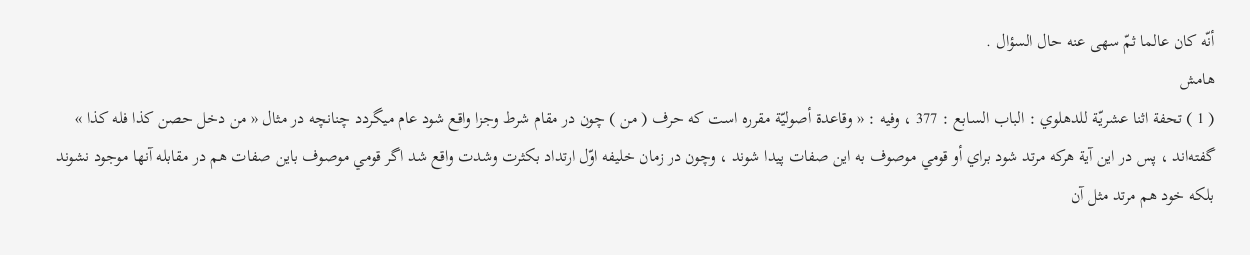أنّه كان عالما ثمّ سهى عنه حال السؤال .
هامش
( 1 ) تحفة اثنا عشريّة للدهلوي : الباب السابع : 377 ، وفيه : « وقاعدة أصوليّة مقرره است كه حرف ( من ) چون در مقام شرط وجزا واقع شود عام ميگردد چنانچه در مثال « من دخل حصن كذا فله كذا » گفته‌اند ، پس در اين آية هركه مرتد شود براي أو قومي موصوف به اين صفات پيدا شوند ، وچون در زمان خليفه اوّل ارتداد بكثرت وشدت واقع شد اگر قومي موصوف باين صفات هم در مقابله آنها موجود نشوند بلكه خود هم مرتد مثل آن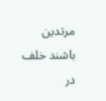مرتدين باشند خلف در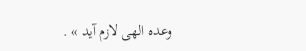وعده الهى لازم آيد » .